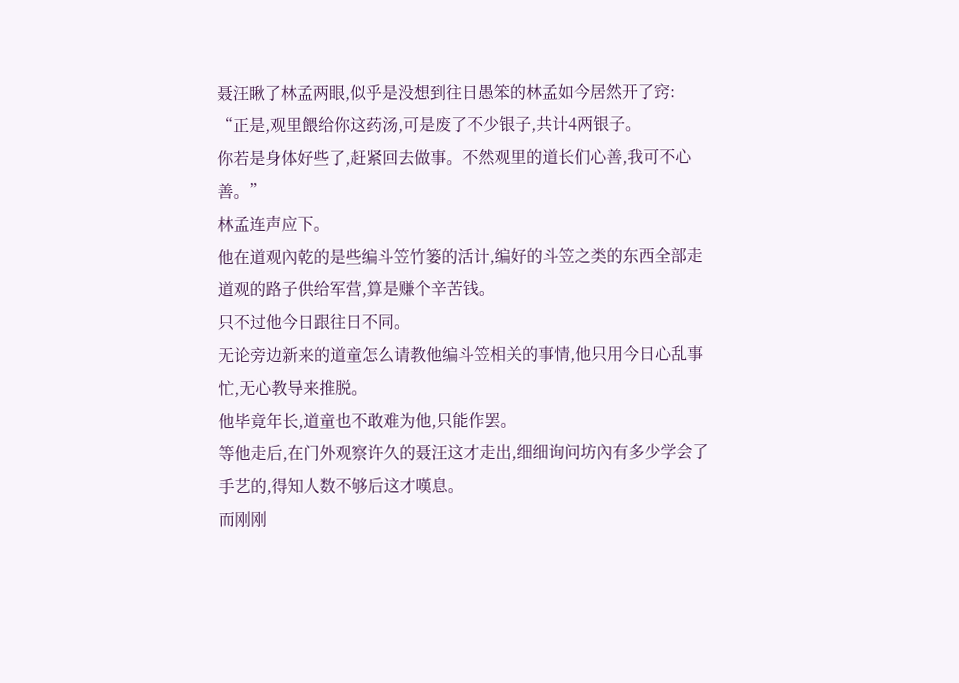聂汪瞅了林孟两眼,似乎是没想到往日愚笨的林孟如今居然开了窍:
“正是,观里餵给你这药汤,可是废了不少银子,共计4两银子。
你若是身体好些了,赶紧回去做事。不然观里的道长们心善,我可不心善。”
林孟连声应下。
他在道观內乾的是些编斗笠竹篓的活计,编好的斗笠之类的东西全部走道观的路子供给军营,算是赚个辛苦钱。
只不过他今日跟往日不同。
无论旁边新来的道童怎么请教他编斗笠相关的事情,他只用今日心乱事忙,无心教导来推脱。
他毕竟年长,道童也不敢难为他,只能作罢。
等他走后,在门外观察许久的聂汪这才走出,细细询问坊內有多少学会了手艺的,得知人数不够后这才嘆息。
而刚刚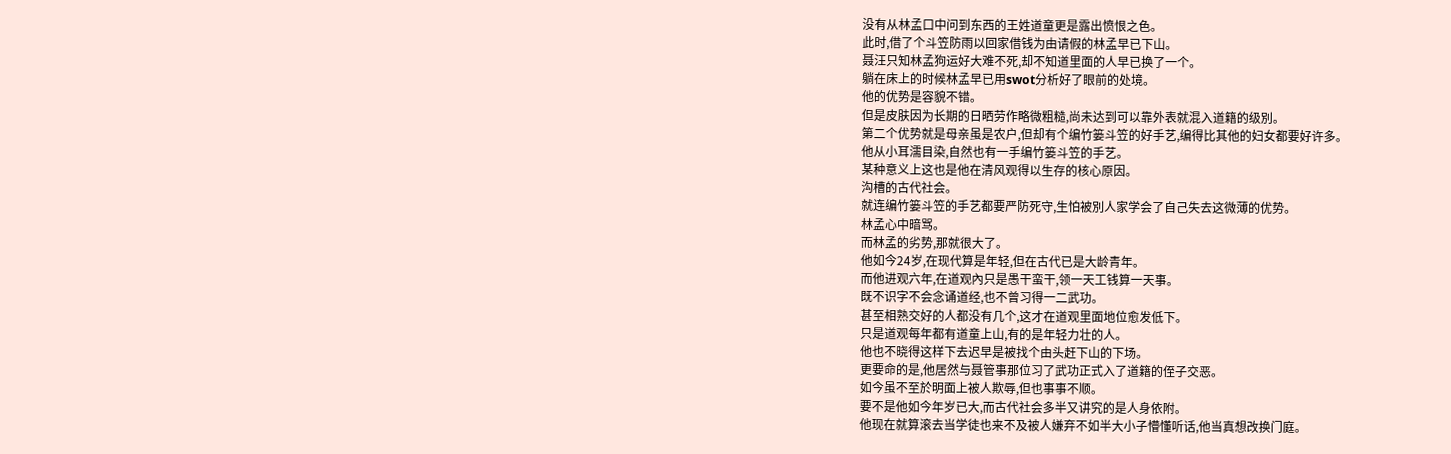没有从林孟口中问到东西的王姓道童更是露出愤恨之色。
此时,借了个斗笠防雨以回家借钱为由请假的林孟早已下山。
聂汪只知林孟狗运好大难不死,却不知道里面的人早已换了一个。
躺在床上的时候林孟早已用swot分析好了眼前的处境。
他的优势是容貌不错。
但是皮肤因为长期的日晒劳作略微粗糙,尚未达到可以靠外表就混入道籍的级別。
第二个优势就是母亲虽是农户,但却有个编竹篓斗笠的好手艺,编得比其他的妇女都要好许多。
他从小耳濡目染,自然也有一手编竹篓斗笠的手艺。
某种意义上这也是他在清风观得以生存的核心原因。
沟槽的古代社会。
就连编竹篓斗笠的手艺都要严防死守,生怕被別人家学会了自己失去这微薄的优势。
林孟心中暗骂。
而林孟的劣势,那就很大了。
他如今24岁,在现代算是年轻,但在古代已是大龄青年。
而他进观六年,在道观內只是愚干蛮干,领一天工钱算一天事。
既不识字不会念诵道经,也不曾习得一二武功。
甚至相熟交好的人都没有几个,这才在道观里面地位愈发低下。
只是道观每年都有道童上山,有的是年轻力壮的人。
他也不晓得这样下去迟早是被找个由头赶下山的下场。
更要命的是,他居然与聂管事那位习了武功正式入了道籍的侄子交恶。
如今虽不至於明面上被人欺辱,但也事事不顺。
要不是他如今年岁已大,而古代社会多半又讲究的是人身依附。
他现在就算滚去当学徒也来不及被人嫌弃不如半大小子懵懂听话,他当真想改换门庭。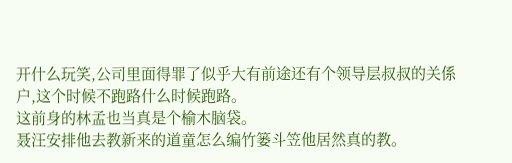开什么玩笑,公司里面得罪了似乎大有前途还有个领导层叔叔的关係户,这个时候不跑路什么时候跑路。
这前身的林孟也当真是个榆木脑袋。
聂汪安排他去教新来的道童怎么编竹篓斗笠他居然真的教。